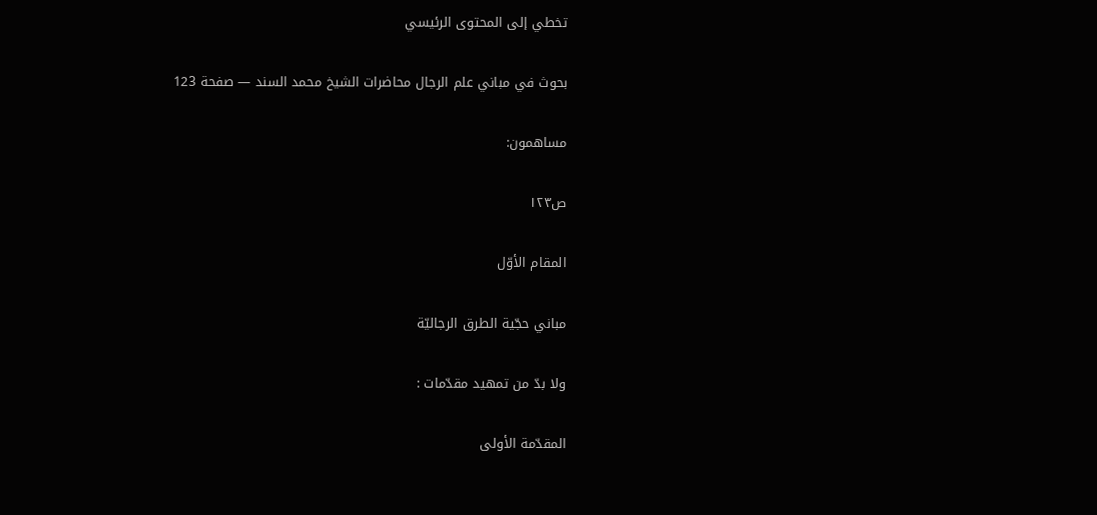تخطي إلى المحتوى الرئيسي

بحوث في مباني علم الرجال محاضرات الشيخ محمد السند — صفحة 123

مساهمون:

ص١٢٣

المقام الأوّل

مباني حجّية الطرق الرجاليّة

ولا بدّ من تمهيد مقدّمات :

المقدّمة الأولى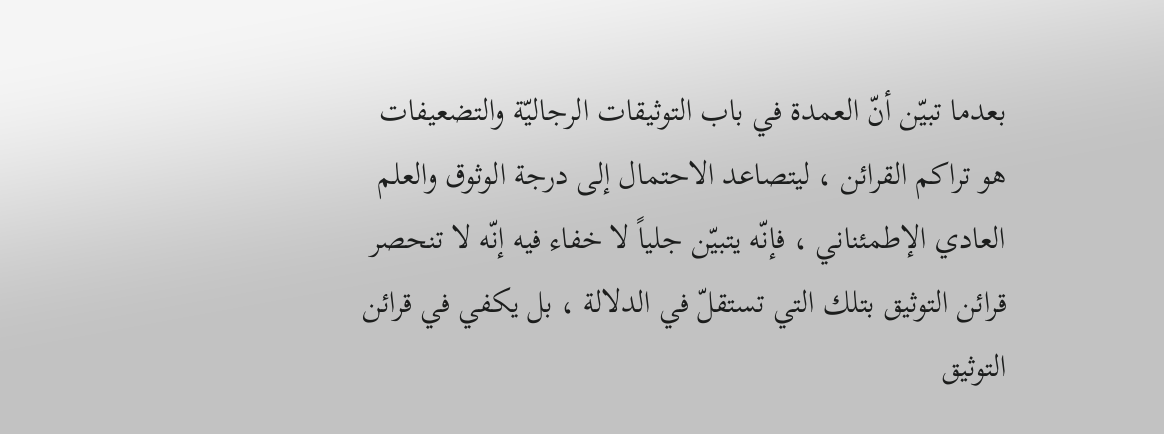بعدما تبيّن أنّ العمدة في باب التوثيقات الرجاليّة والتضعيفات هو تراكم القرائن ، ليتصاعد الاحتمال إلى درجة الوثوق والعلم العادي الإطمئناني ، فإنّه يتبيّن جلياً لا خفاء فيه إنّه لا تنحصر قرائن التوثيق بتلك التي تستقلّ في الدلالة ، بل يكفي في قرائن التوثيق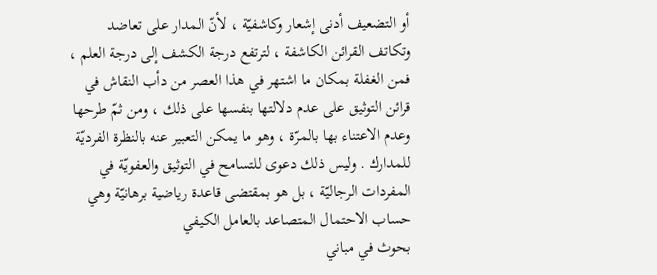أو التضعيف أدنى إشعار وكاشفيّة ، لأنّ المدار على تعاضد وتكاتف القرائن الكاشفة ، لترتفع درجة الكشف إلى درجة العلم ، فمن الغفلة بمكان ما اشتهر في هذا العصر من دأب النقاش في قرائن التوثيق على عدم دلالتها بنفسها على ذلك ، ومن ثمّ طرحها وعدم الاعتناء بها بالمرّة ، وهو ما يمكن التعبير عنه بالنظرة الفرديّة للمدارك . وليس ذلك دعوى للتسامح في التوثيق والعفويّة في المفردات الرجاليّة ، بل هو بمقتضى قاعدة رياضية برهانيّة وهي حساب الاحتمال المتصاعد بالعامل الكيفي
بحوث في مباني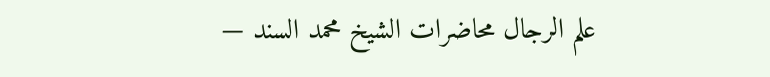علم الرجال محاضرات الشيخ محمد السند —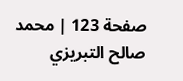صفحة 123 | محمد صالح التبريزي